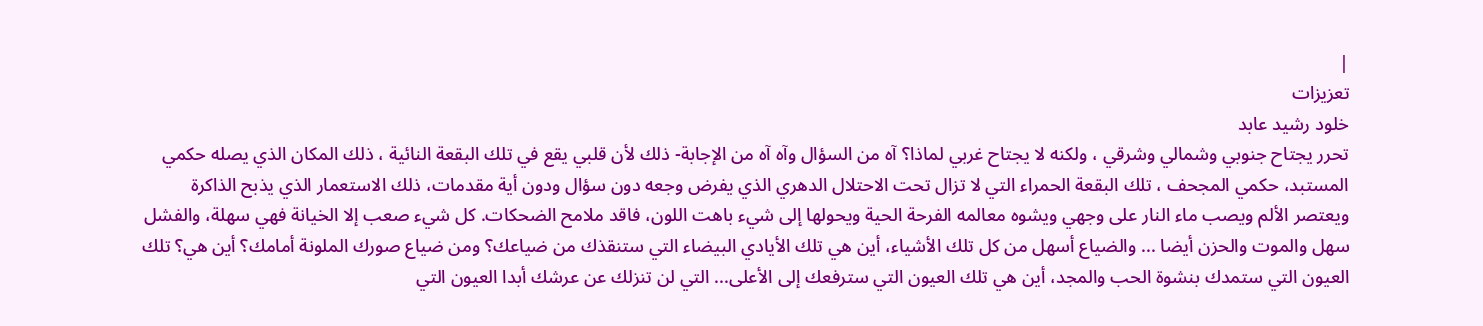|
تعزيزات
خلود رشيد عابد
تحرر يجتاح جنوبي وشمالي وشرقي ، ولكنه لا يجتاح غربي لماذا؟ آه من السؤال وآه آه من الإجابة- ذلك لأن قلبي يقع في تلك البقعة النائية ، ذلك المكان الذي يصله حكمي المستبد، حكمي المجحف ، تلك البقعة الحمراء التي لا تزال تحت الاحتلال الدهري الذي يفرض وجعه دون سؤال ودون أية مقدمات، ذلك الاستعمار الذي يذبح الذاكرة ويعتصر الألم ويصب ماء النار على وجهي ويشوه معالمه الفرحة الحية ويحولها إلى شيء باهت اللون، فاقد ملامح الضحكات. كل شيء صعب إلا الخيانة فهي سهلة، والفشل سهل والموت والحزن أيضا ... والضياع أسهل من كل تلك الأشياء، أين هي تلك الأيادي البيضاء التي ستنقذك من ضياعك؟ ومن ضياع صورك الملونة أمامك؟ أين هي؟ تلك العيون التي ستمدك بنشوة الحب والمجد، أين هي تلك العيون التي سترفعك إلى الأعلى... التي لن تنزلك عن عرشك أبدا العيون التي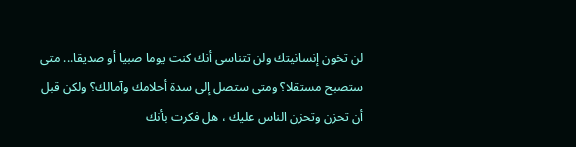لن تخون إنسانيتك ولن تتناسى أنك كنت يوما صبيا أو صديقا... متى ستصبح مستقلا؟ ومتى ستصل إلى سدة أحلامك وآمالك؟ ولكن قبل أن تحزن وتحزن الناس عليك ، هل فكرت بأنك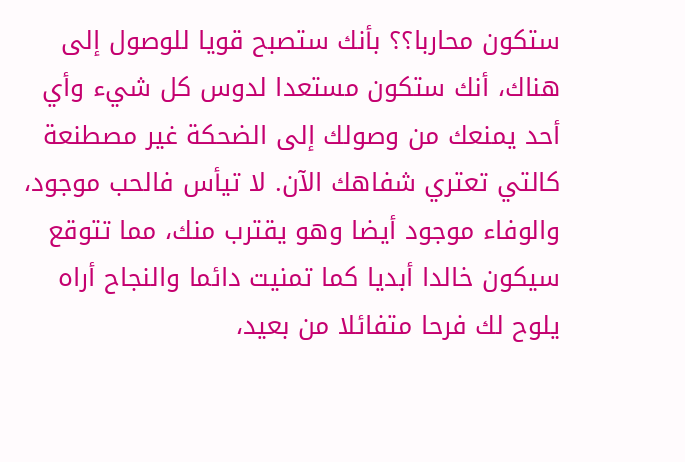ستكون محاربا؟؟ بأنك ستصبح قويا للوصول إلى هناك، أنك ستكون مستعدا لدوس كل شيء وأي أحد يمنعك من وصولك إلى الضحكة غير مصطنعة كالتي تعتري شفاهك الآن. لا تيأس فالحب موجود، والوفاء موجود أيضا وهو يقترب منك، مما تتوقع سيكون خالدا أبديا كما تمنيت دائما والنجاح أراه يلوح لك فرحا متفائلا من بعيد،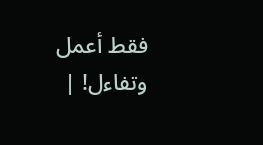فقط أعمل وتفاءل! |